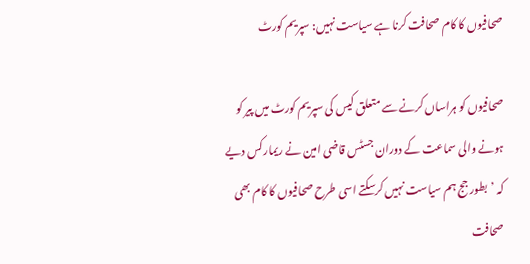صحافیوں کا کام صحافت کرنا ہے سیاست نہیں: سپریم کورٹ

صحافیوں کو ہراساں کرنے سے متعلق کیس کی سپریم کورٹ میں پیر کو ہونے والی سماعت کے دوران جسٹس قاضی امین نے ریمارکس دیے کہ ’بطور جج ہم سیاست نہیں کرسکتے اسی طرح صحافیوں کا کام بھی صحافت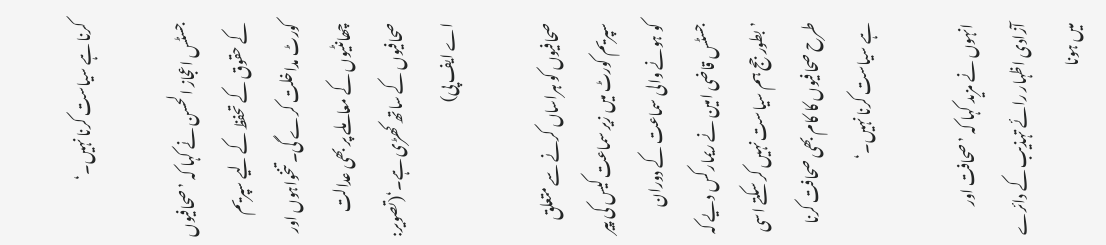کرنا ہے سیاست کرنا نہیں۔‘

جسٹس اعجاز الحسن نے کہا کہ ’صحافیوں کے حقوق کے تحفظ کے لیے سپریم کورٹ مداخلت کرے گی۔ تنخواہوں اور چھانٹیوں کے معاملے پر بھی عدالت صحافیوں کے ساتھ کھڑی ہے۔‘(تصویر: اے ایف پی)

صحافیوں کو ہراساں کرنے سے متعلق سپریم کورٹ میں زیر سماعت کیس کی پیر کو ہونے والی سماعت کے دوران جسٹس قاضی امین نے ریمارکس دیے کہ ’بطور جج ہم سیاست نہیں کر سکتے اسی طرح صحافیوں کا کام بھی صحافت کرنا ہے سیاست کرنا نہیں۔‘

انہوں نے مزید کہا کہ ’صحافت اور آزادی اظہار رائے تہذیب کے دائرے میں ہونا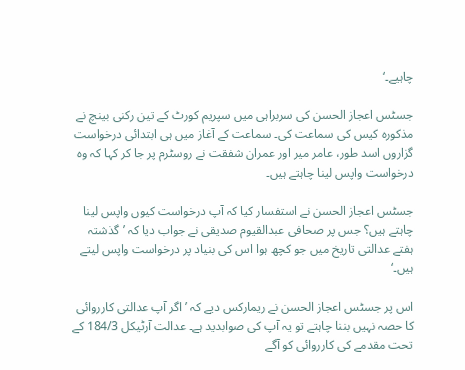چاہیے۔‘

جسٹس اعجاز الحسن کی سربراہی میں سپریم کورٹ کے تین رکنی بینچ نے مذکورہ کیس کی سماعت کی۔ سماعت کے آغاز میں ہی ابتدائی درخواست گزاروں اسد طور، عامر میر اور عمران شفقت نے روسٹرم پر جا کر کہا کہ وہ درخواست واپس لینا چاہتے ہیں۔

جسٹس اعجاز الحسن نے استفسار کیا کہ آپ درخواست کیوں واپس لینا چاہتے ہیں؟ جس پر صحافی عبدالقیوم صدیقی نے جواب دیا کہ ’گذشتہ ہفتے عدالتی تاریخ میں جو کچھ ہوا اس کی بنیاد پر درخواست واپس لیتے ہیں۔‘

اس پر جسٹس اعجاز الحسن نے ریمارکس دیے کہ ’اگر آپ عدالتی کارروائی کا حصہ نہیں بننا چاہتے تو یہ آپ کی صوابدید ہے۔ عدالت آرٹیکل 184/3 کے تحت مقدمے کی کارروائی کو آگے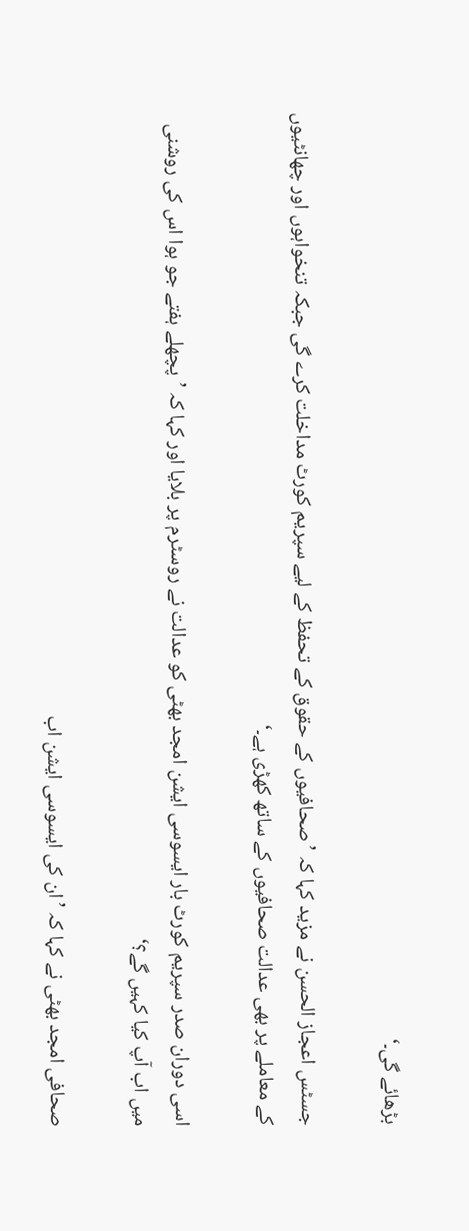بڑھائے گی۔‘

جسٹس اعجاز الحسن نے مزید کہا کہ ’صحافیوں کے حقوق کے تحفظ کے لیے سپریم کورٹ مداخلت کرے گی جبکہ تنخواہوں اور چھانٹیوں کے معاملے پر بھی عدالت صحافیوں کے ساتھ کھڑی ہے۔‘

اسی دوران صدر سپریم کورٹ بار ایسوسی ایشن امجد بھٹی کو عدالت نے روسٹرم پر بلایا اور کہا کہ ’پچھلے ہفتے جو ہوا اس کی روشنی میں اب آپ کیا کہیں گے؟‘

صحافی امجد بھٹی نے کہا کہ ’ان کی ایسوسی ایشن اب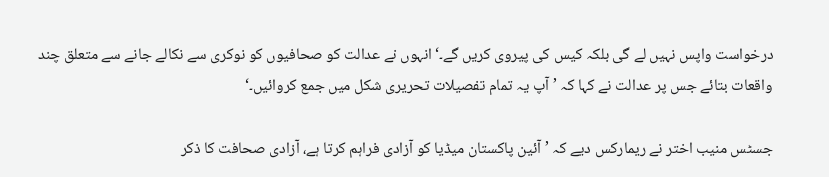درخواست واپس نہیں لے گی بلکہ کیس کی پیروی کریں گے۔‘ انہوں نے عدالت کو صحافیوں کو نوکری سے نکالے جانے سے متعلق چند واقعات بتائے جس پر عدالت نے کہا کہ ’آپ یہ تمام تفصیلات تحریری شکل میں جمع کروائیں۔‘

جسٹس منیب اختر نے ریمارکس دیے کہ ’آئین پاکستان میڈیا کو آزادی فراہم کرتا ہے، آزادی صحافت کا ذکر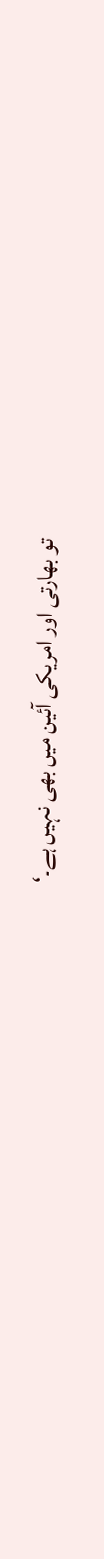تو بھارتی اور امریکی آئین میں بھی نہیں ہے۔‘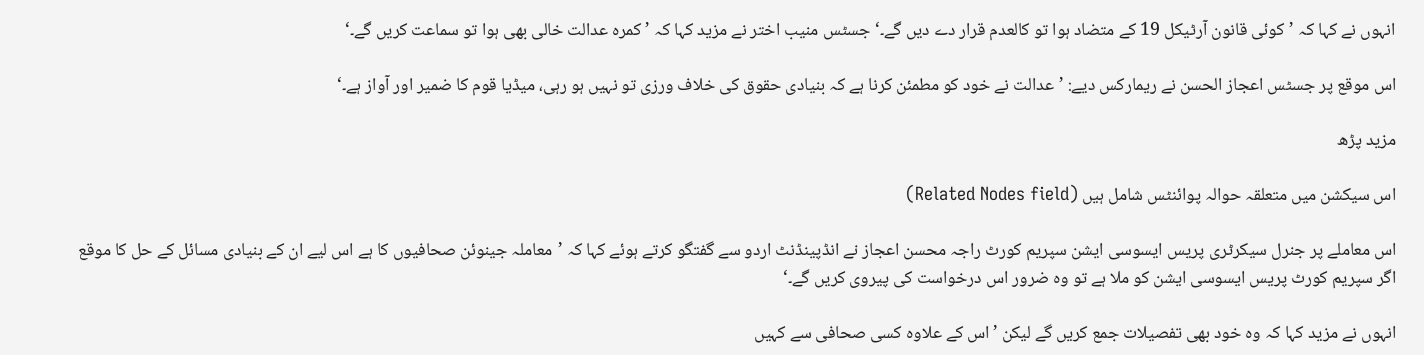انہوں نے کہا کہ ’کوئی قانون آرٹیکل 19 کے متضاد ہوا تو کالعدم قرار دے دیں گے۔‘ جسٹس منیب اختر نے مزید کہا کہ ’کمرہ عدالت خالی بھی ہوا تو سماعت کریں گے۔‘

اس موقع پر جسٹس اعجاز الحسن نے ریمارکس دیے: ’عدالت نے خود کو مطمئن کرنا ہے کہ بنیادی حقوق کی خلاف ورزی تو نہیں ہو رہی، میڈیا قوم کا ضمیر اور آواز ہے۔‘

مزید پڑھ

اس سیکشن میں متعلقہ حوالہ پوائنٹس شامل ہیں (Related Nodes field)

اس معاملے پر جنرل سیکرٹری پریس ایسوسی ایشن سپریم کورٹ راجہ محسن اعجاز نے انڈپینڈنٹ اردو سے گفتگو کرتے ہوئے کہا کہ ’معاملہ جینوئن صحافیوں کا ہے اس لیے ان کے بنیادی مسائل کے حل کا موقع اگر سپریم کورٹ پریس ایسوسی ایشن کو ملا ہے تو وہ ضرور اس درخواست کی پیروی کریں گے۔‘

انہوں نے مزید کہا کہ وہ خود بھی تفصیلات جمع کریں گے لیکن ’اس کے علاوہ کسی صحافی سے کہیں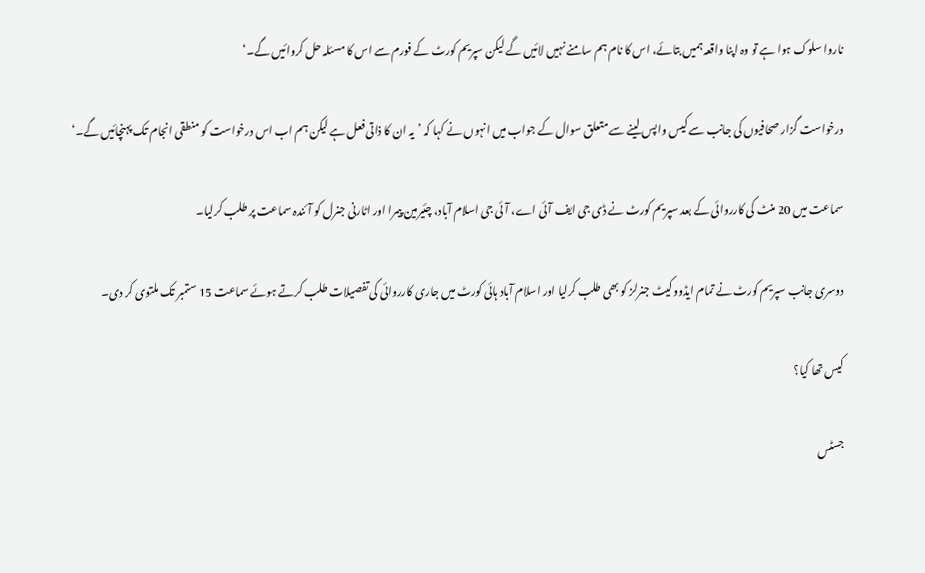ناروا سلوک ہوا ہے تو وہ اپنا واقعہ ہمیں بتائے، اس کا نام ہم سامنے نہیں لائیں گے لیکن سپریم کورٹ کے فورم سے اس کا مسئلہ حل کروائیں گے۔‘

درخواست گزار صحافیوں کی جانب سے کیس واپس لینے سے متعلق سوال کے جواب میں انہوں نے کہا کہ ’یہ ان کا ذاتی فعل ہے لیکن ہم اب اس درخواست کو منطقی انجام تک پہنچائیں گے۔‘

سماعت میں 20 منٹ کی کارروائی کے بعد سپریم کورٹ نے ڈی جی ایف آئی اے، آئی جی اسلام آباد، چئیرمین پیمرا اور اٹارنی جنرل کو آئندہ سماعت پر طلب کرلیا۔

دوسری جانب سپریم کورٹ نے تمام ایڈووکیٹ جنرلز کو بھی طلب کرلیا اور اسلام آباد ہائی کورٹ میں جاری کارروائی کی تفصیلات طلب کرتے ہوئے سماعت 15 ستمبر تک ملتوی کر دی۔

کیس تھا کیا؟

جسٹس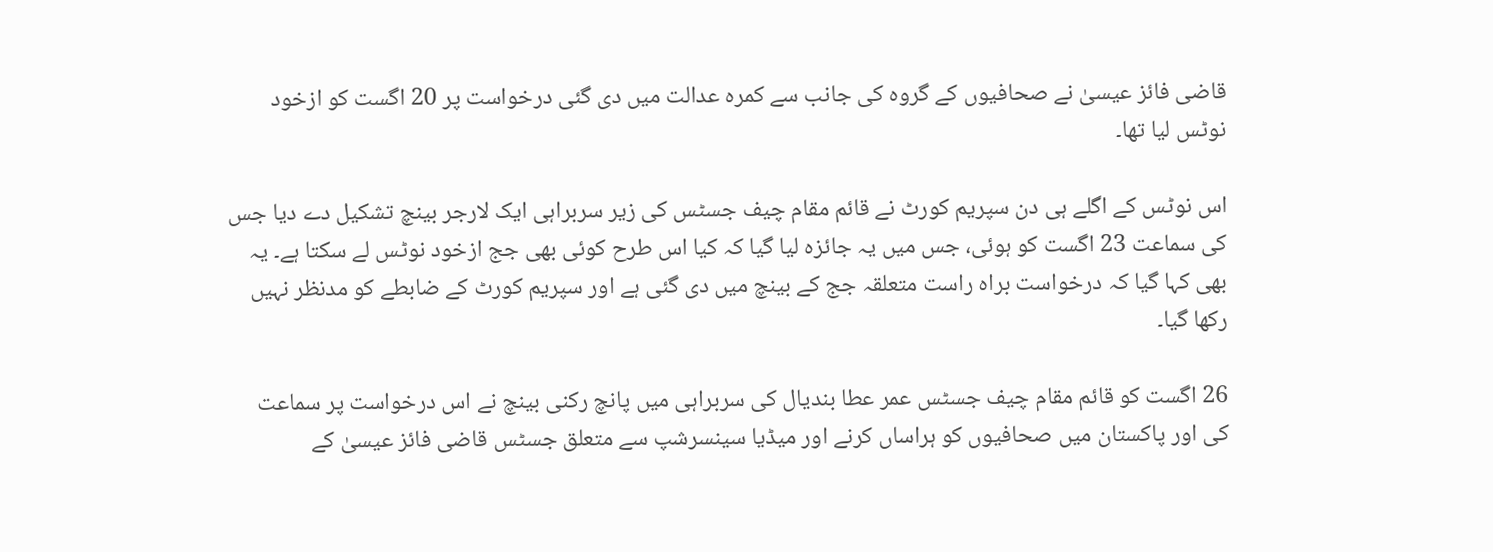قاضی فائز عیسیٰ نے صحافیوں کے گروہ کی جانب سے کمرہ عدالت میں دی گئی درخواست پر 20 اگست کو ازخود نوٹس لیا تھا۔

اس نوٹس کے اگلے ہی دن سپریم کورٹ نے قائم مقام چیف جسٹس کی زیر سربراہی ایک لارجر بینچ تشکیل دے دیا جس کی سماعت 23 اگست کو ہوئی، جس میں یہ جائزہ لیا گیا کہ کیا اس طرح کوئی بھی جج ازخود نوٹس لے سکتا ہے۔ یہ بھی کہا گیا کہ درخواست براہ راست متعلقہ جج کے بینچ میں دی گئی ہے اور سپریم کورٹ کے ضابطے کو مدنظر نہیں رکھا گیا۔

26 اگست کو قائم مقام چیف جسٹس عمر عطا بندیال کی سربراہی میں پانچ رکنی بینچ نے اس درخواست پر سماعت کی اور پاکستان میں صحافیوں کو ہراساں کرنے اور میڈیا سینسرشپ سے متعلق جسٹس قاضی فائز عیسیٰ کے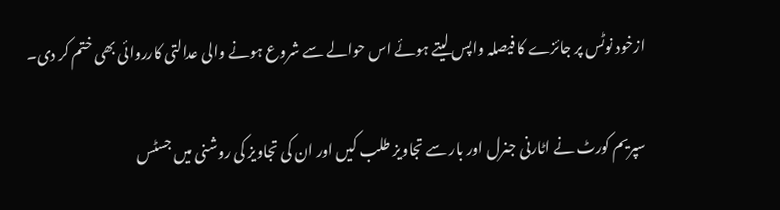ازخود نوٹس پر جائزے کا فیصلہ واپس لیتے ہوئے اس حوالے سے شروع ہونے والی عدالتی کارروائی بھی ختم کر دی۔

سپریم کورٹ نے اٹارنی جنرل اور بار سے تجاویز طلب کیں اور ان کی تجاویز کی روشنی میں جسٹس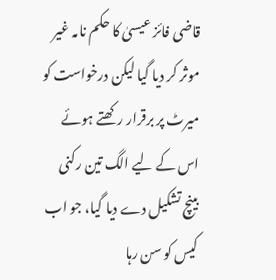قاضی فائز عیسیٰ کا حکم نامہ غیر موثر کر دیا گیا لیکن درخواست کو میرٹ پر برقرار رکھتے ہوئے اس کے لیے الگ تین رکنی بینچ تشکیل دے دیا گیا، جو اب کیس کو سن رہا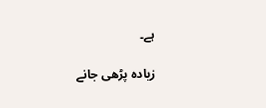ہے۔

زیادہ پڑھی جانے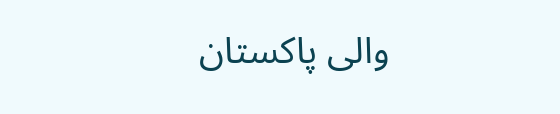والی پاکستان